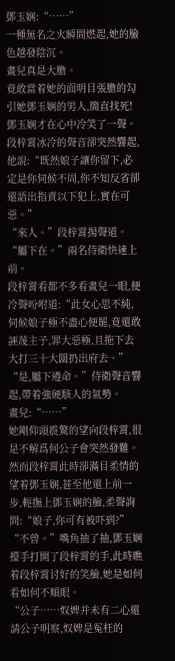鄧玉娴:“……”
一種無名之火瞬間燃起,她的臉色越發陰沉。
畫兒真是大膽。
竟敢當着她的面明目張膽的勾引她鄧玉娴的男人,簡直找死!
鄧玉娴才在心中冷笑了一聲。
段梓霄冰冷的聲音卻突然響起,他說:“既然娘子讓你留下,必定是你伺候不周,你不知反省卻還語出指責以下犯上,實在可惡。”
“來人。”段梓霄揚聲道。
“屬下在。”兩名侍衛快速上前。
段梓霄看都不多看畫兒一眼,便冷聲吩咐道:“此女心思不純,伺候娘子極不盡心便罷,竟還敢誣蔑主子,罪大惡極,且拖下去大打三十大闆扔出府去。”
“是,屬下遵命。”侍衛聲音響起,帶着強硬駭人的氣勢。
畫兒:“……”
她剛仰頭震驚的望向段梓霄,很是不解爲何公子會突然發難。
然而段梓霄此時卻滿目柔情的望着鄧玉娴,甚至他還上前一步,輕撫上鄧玉娴的臉,柔聲詢問:“娘子,你可有被吓到?”
“不曾。”嘴角抽了抽,鄧玉娴擡手打開了段梓霄的手,此時瞧着段梓霄讨好的笑臉,她是如何看如何不順眼。
“公子……奴婢并未有二心還請公子明察,奴婢是冤枉的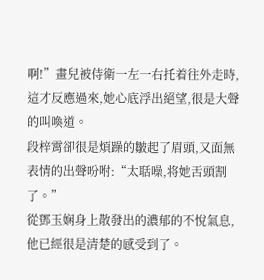啊!”畫兒被侍衛一左一右托着往外走時,這才反應過來,她心底浮出絕望,很是大聲的叫喚道。
段梓霄卻很是煩躁的皺起了眉頭,又面無表情的出聲吩咐:“太聒噪,将她舌頭割了。”
從鄧玉娴身上散發出的濃郁的不悅氣息,他已經很是清楚的感受到了。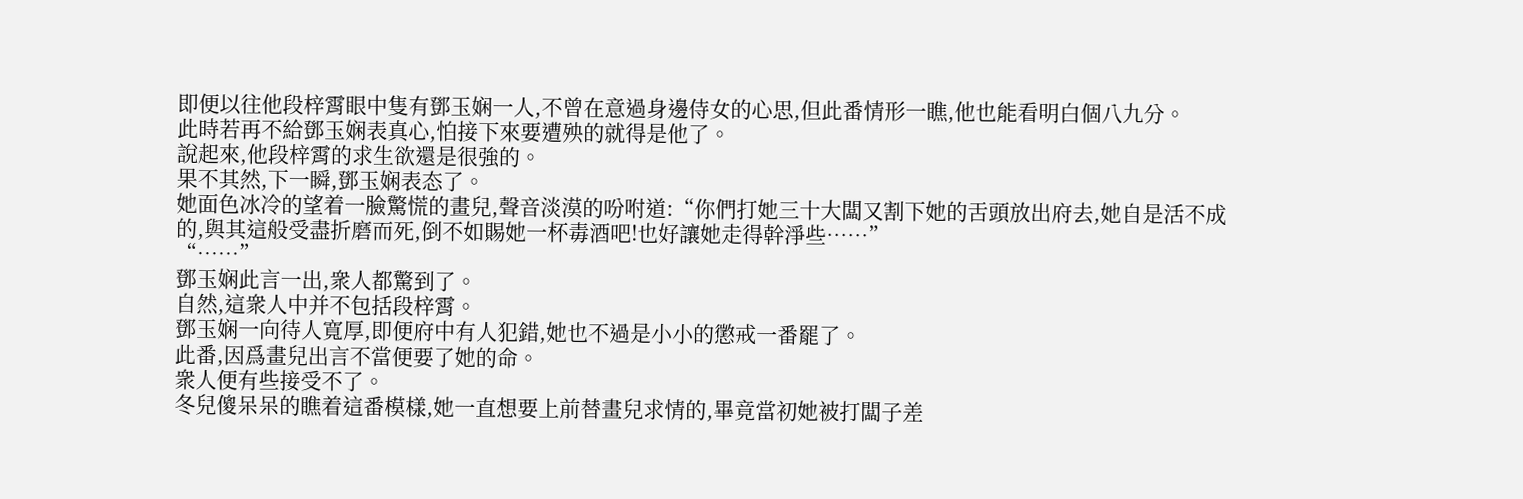即便以往他段梓霄眼中隻有鄧玉娴一人,不曾在意過身邊侍女的心思,但此番情形一瞧,他也能看明白個八九分。
此時若再不給鄧玉娴表真心,怕接下來要遭殃的就得是他了。
說起來,他段梓霄的求生欲還是很強的。
果不其然,下一瞬,鄧玉娴表态了。
她面色冰冷的望着一臉驚慌的畫兒,聲音淡漠的吩咐道:“你們打她三十大闆又割下她的舌頭放出府去,她自是活不成的,與其這般受盡折磨而死,倒不如賜她一杯毒酒吧!也好讓她走得幹淨些……”
“……”
鄧玉娴此言一出,衆人都驚到了。
自然,這衆人中并不包括段梓霄。
鄧玉娴一向待人寬厚,即便府中有人犯錯,她也不過是小小的懲戒一番罷了。
此番,因爲畫兒出言不當便要了她的命。
衆人便有些接受不了。
冬兒傻呆呆的瞧着這番模樣,她一直想要上前替畫兒求情的,畢竟當初她被打闆子差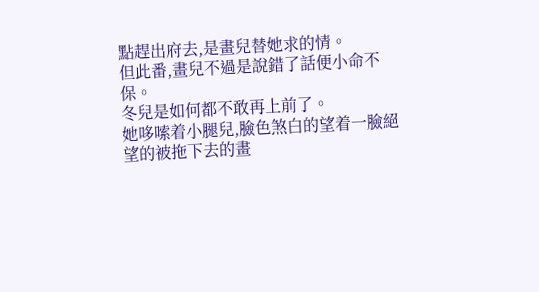點趕出府去,是畫兒替她求的情。
但此番,畫兒不過是說錯了話便小命不保。
冬兒是如何都不敢再上前了。
她哆嗦着小腿兒,臉色煞白的望着一臉絕望的被拖下去的畫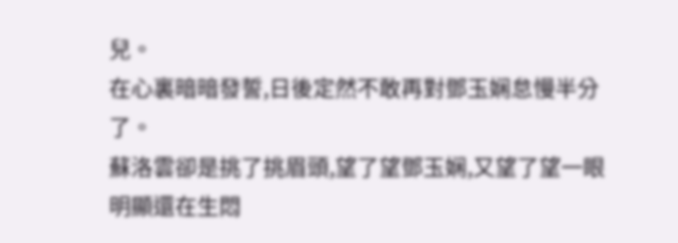兒。
在心裏暗暗發誓,日後定然不敢再對鄧玉娴怠慢半分了。
蘇洛雲卻是挑了挑眉頭,望了望鄧玉娴,又望了望一眼明顯還在生悶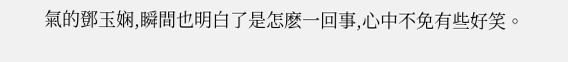氣的鄧玉娴,瞬間也明白了是怎麽一回事,心中不免有些好笑。